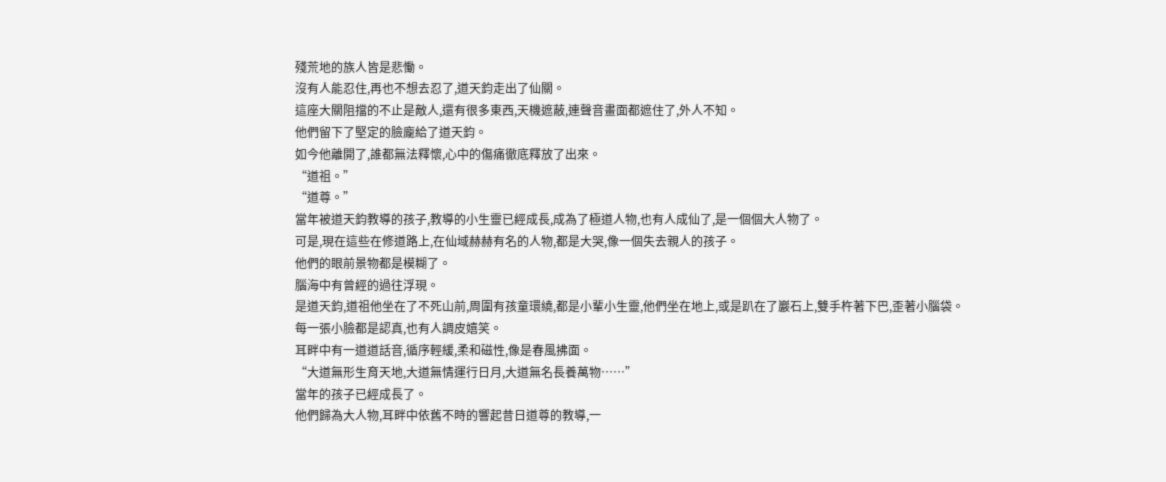殘荒地的族人皆是悲慟。
沒有人能忍住,再也不想去忍了,道天鈞走出了仙關。
這座大關阻擋的不止是敵人,還有很多東西,天機遮蔽,連聲音畫面都遮住了,外人不知。
他們留下了堅定的臉龐給了道天鈞。
如今他離開了,誰都無法釋懷,心中的傷痛徹底釋放了出來。
“道祖。”
“道尊。”
當年被道天鈞教導的孩子,教導的小生靈已經成長,成為了極道人物,也有人成仙了,是一個個大人物了。
可是,現在這些在修道路上,在仙域赫赫有名的人物,都是大哭,像一個失去親人的孩子。
他們的眼前景物都是模糊了。
腦海中有曾經的過往浮現。
是道天鈞,道祖他坐在了不死山前,周圍有孩童環繞,都是小輩小生靈,他們坐在地上,或是趴在了巖石上,雙手杵著下巴,歪著小腦袋。
每一張小臉都是認真,也有人調皮嬉笑。
耳畔中有一道道話音,循序輕緩,柔和磁性,像是春風拂面。
“大道無形生育天地,大道無情運行日月,大道無名長養萬物……”
當年的孩子已經成長了。
他們歸為大人物,耳畔中依舊不時的響起昔日道尊的教導,一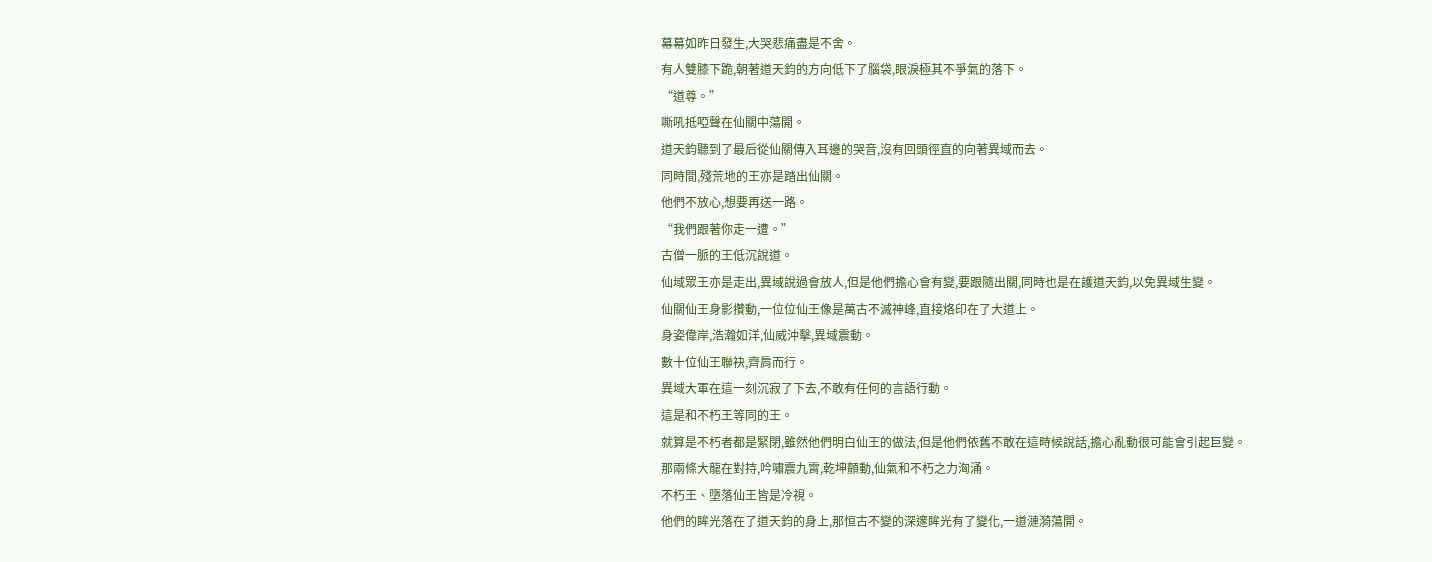幕幕如昨日發生,大哭悲痛盡是不舍。
有人雙膝下跪,朝著道天鈞的方向低下了腦袋,眼淚極其不爭氣的落下。
“道尊。”
嘶吼抵啞聲在仙關中蕩開。
道天鈞聽到了最后從仙關傳入耳邊的哭音,沒有回頭徑直的向著異域而去。
同時間,殘荒地的王亦是踏出仙關。
他們不放心,想要再送一路。
“我們跟著你走一遭。”
古僧一脈的王低沉說道。
仙域眾王亦是走出,異域說過會放人,但是他們擔心會有變,要跟隨出關,同時也是在護道天鈞,以免異域生變。
仙關仙王身影攢動,一位位仙王像是萬古不滅神峰,直接烙印在了大道上。
身姿偉岸,浩瀚如洋,仙威沖擊,異域震動。
數十位仙王聯袂,齊肩而行。
異域大軍在這一刻沉寂了下去,不敢有任何的言語行動。
這是和不朽王等同的王。
就算是不朽者都是緊閉,雖然他們明白仙王的做法,但是他們依舊不敢在這時候說話,擔心亂動很可能會引起巨變。
那兩條大龍在對持,吟嘯震九霄,乾坤顫動,仙氣和不朽之力洶涌。
不朽王、墮落仙王皆是冷視。
他們的眸光落在了道天鈞的身上,那恒古不變的深邃眸光有了變化,一道漣漪蕩開。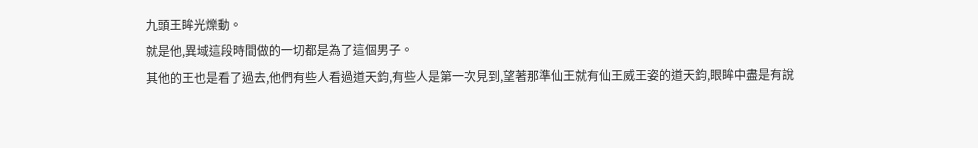九頭王眸光爍動。
就是他,異域這段時間做的一切都是為了這個男子。
其他的王也是看了過去,他們有些人看過道天鈞,有些人是第一次見到,望著那準仙王就有仙王威王姿的道天鈞,眼眸中盡是有說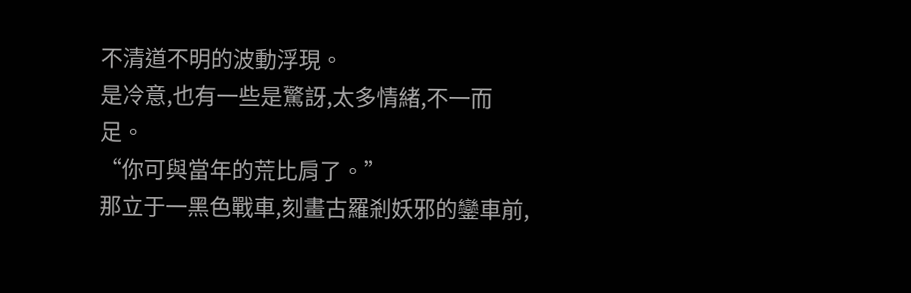不清道不明的波動浮現。
是冷意,也有一些是驚訝,太多情緒,不一而足。
“你可與當年的荒比肩了。”
那立于一黑色戰車,刻畫古羅剎妖邪的鑾車前,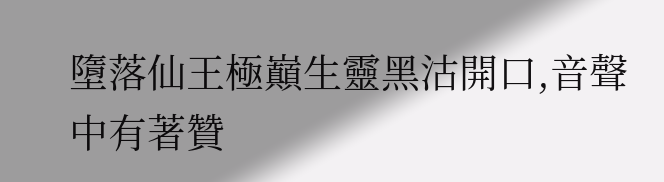墮落仙王極巔生靈黑沽開口,音聲中有著贊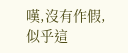嘆,沒有作假,似乎這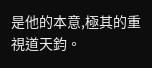是他的本意,極其的重視道天鈞。